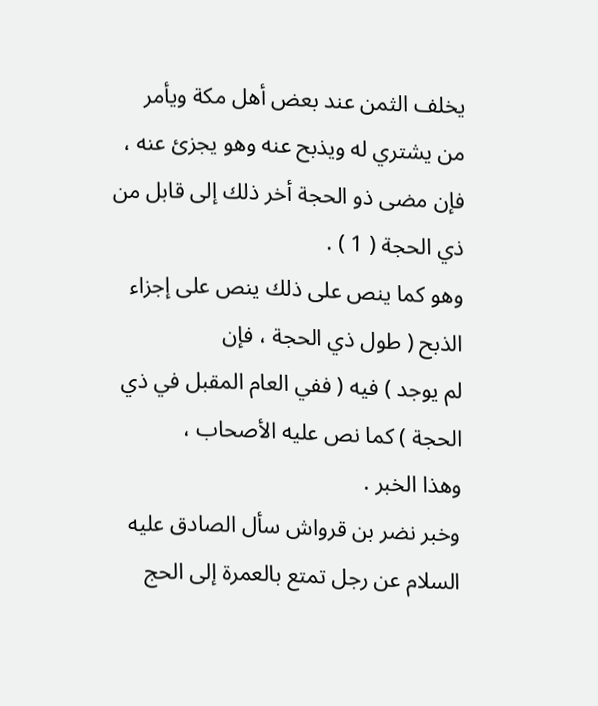يخلف الثمن عند بعض أهل مكة ويأمر من يشتري له ويذبح عنه وهو يجزئ عنه ،
فإن مضى ذو الحجة أخر ذلك إلى قابل من ذي الحجة ( 1 ) .
وهو كما ينص على ذلك ينص على إجزاء الذبح ( طول ذي الحجة ، فإن
لم يوجد ) فيه ( ففي العام المقبل في ذي الحجة ) كما نص عليه الأصحاب ،
وهذا الخبر .
وخبر نضر بن قرواش سأل الصادق عليه السلام عن رجل تمتع بالعمرة إلى الحج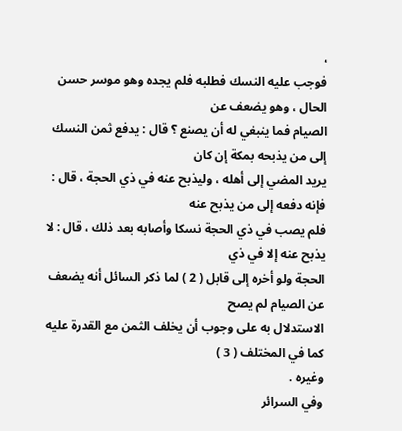،
فوجب عليه النسك فطلبه فلم يجده وهو موسر حسن الحال ، وهو يضعف عن
الصيام فما ينبغي له أن يصنع ؟ قال : يدفع ثمن النسك إلى من يذبحه بمكة إن كان
يريد المضي إلى أهله ، وليذبح عنه في ذي الحجة ، قال : فإنه دفعه إلى من يذبح عنه
فلم يصب في ذي الحجة نسكا وأصابه بعد ذلك ، قال : لا يذبح عنه إلا في ذي
الحجة ولو أخره إلى قابل ( 2 ) لما ذكر السائل أنه يضعف عن الصيام لم يصح
الاستدلال به على وجوب أن يخلف الثمن مع القدرة عليه كما في المختلف ( 3 )
وغيره .
وفي السرائر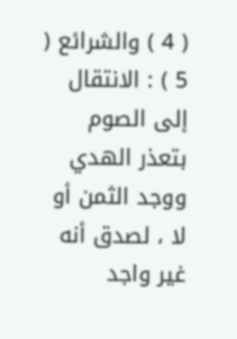( 4 ) والشرائع ( 5 ) : الانتقال إلى الصوم بتعذر الهدي ووجد الثمن أو
لا ، لصدق أنه غير واجد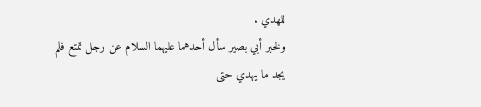للهدي .
ولخبر أبي بصير سأل أحدهما عليهما السلام عن رجل تمتع فلم يجد ما يهدي حتى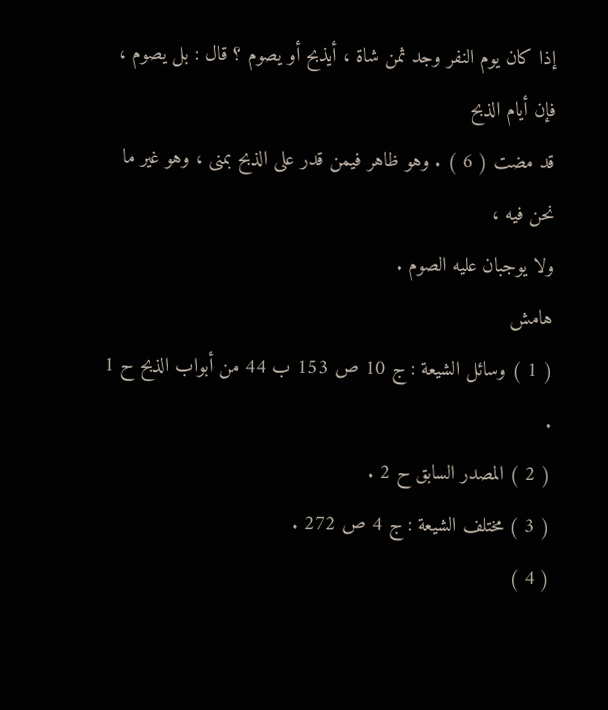إذا كان يوم النفر وجد ثمن شاة ، أيذبح أو يصوم ؟ قال : بل يصوم ، فإن أيام الذبح
قد مضت ( 6 ) . وهو ظاهر فيمن قدر على الذبح بمنى ، وهو غير ما نحن فيه ،
ولا يوجبان عليه الصوم .
هامش
( 1 ) وسائل الشيعة : ج 10 ص 153 ب 44 من أبواب الذبح ح 1 .
( 2 ) المصدر السابق ح 2 .
( 3 ) مختلف الشيعة : ج 4 ص 272 .
( 4 )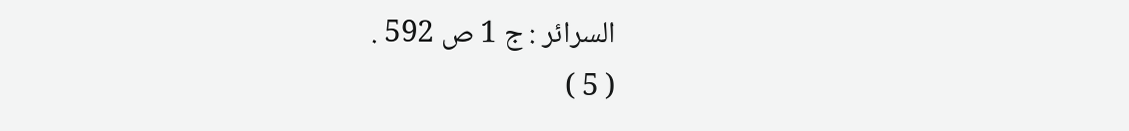السرائر : ج 1 ص 592 .
( 5 )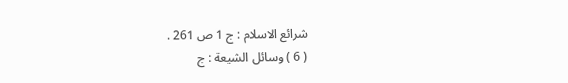شرائع الاسلام : ج 1 ص 261 .
( 6 ) وسائل الشيعة : ج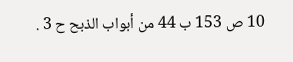10 ص 153 ب 44 من أبواب الذبح ح 3 .